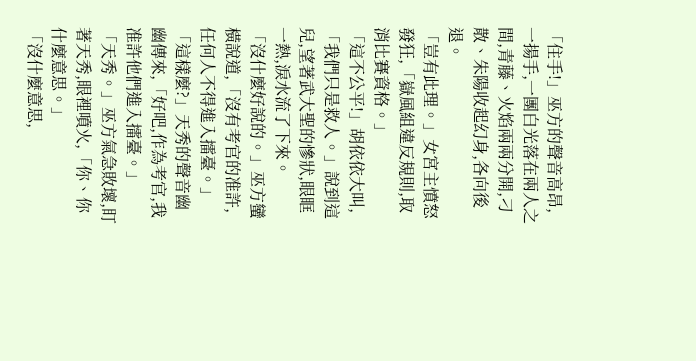「住手!」巫方的聲音高昂,一揚手,一團白光落在兩人之間,青藤、火焰兩兩分開,刁散、朱陽收起幻身,各向後退。
「豈有此理。」女宮主憤怒發狂,「嶽風組違反規則,取消比賽資格。」
「這不公平!」胡依依大叫,「我們只是救人。」說到這兒,望著武大聖的慘狀,眼眶一熱,淚水流了下來。
「沒什麼好說的。」巫方蠻橫說道,「沒有考官的准許,任何人不得進入擂臺。」
「這樣麼?」天秀的聲音幽幽傳來,「好吧,作為考官,我准許他們進入擂臺。」
「天秀。」巫方氣急敗壞,盯著天秀,眼裡噴火,「你、你什麼意思。」
「沒什麼意思,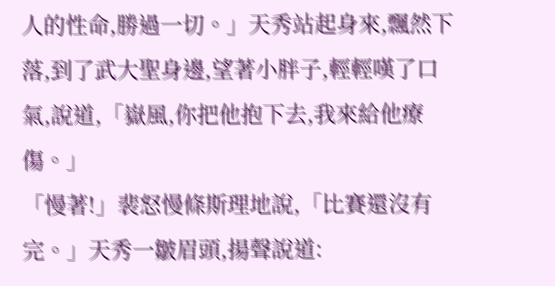人的性命,勝過一切。」天秀站起身來,飄然下落,到了武大聖身邊,望著小胖子,輕輕嘆了口氣,說道,「嶽風,你把他抱下去,我來給他療傷。」
「慢著!」裴怒慢條斯理地說,「比賽還沒有完。」天秀一皺眉頭,揚聲說道: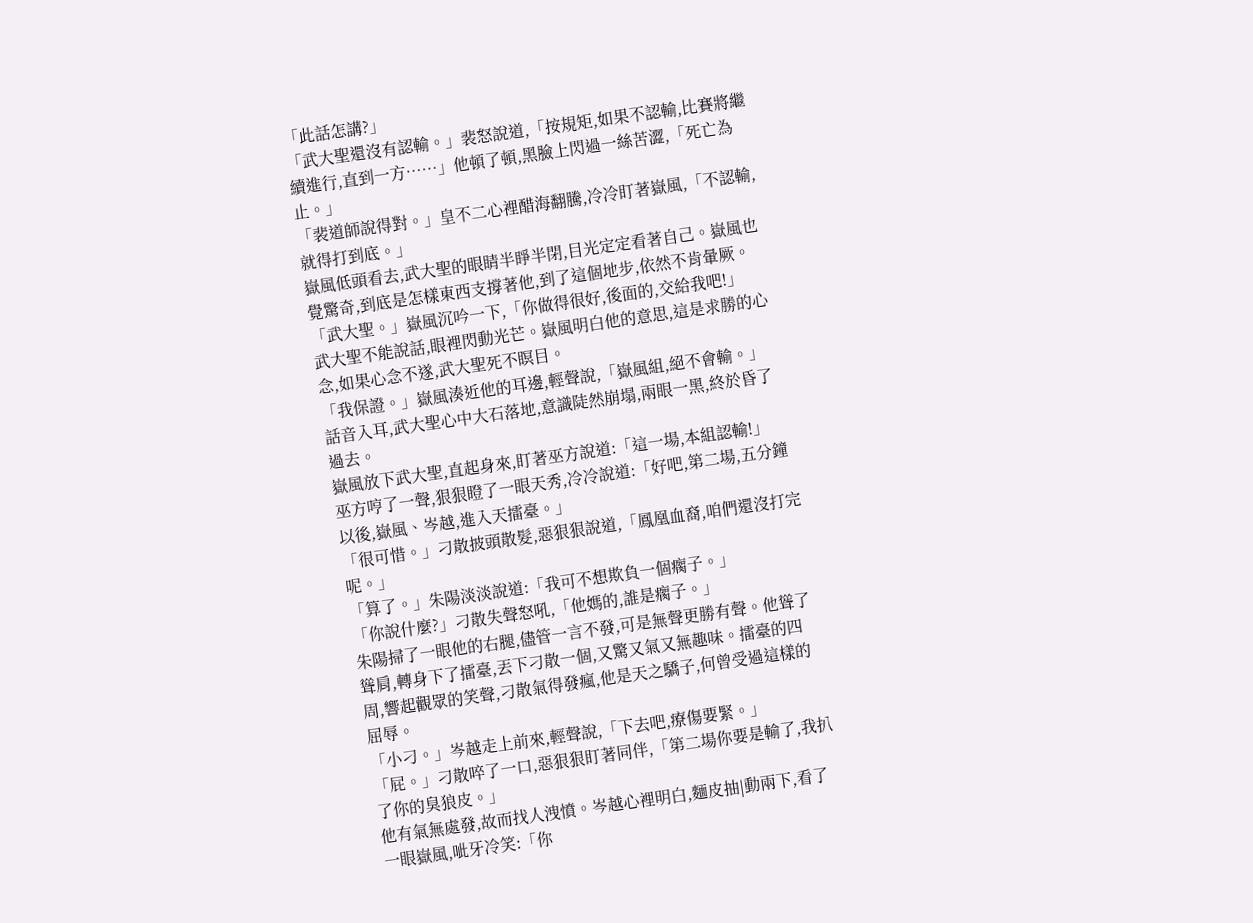「此話怎講?」
「武大聖還沒有認輸。」裴怒說道,「按規矩,如果不認輸,比賽將繼續進行,直到一方……」他頓了頓,黑臉上閃過一絲苦澀,「死亡為止。」
「裴道師說得對。」皇不二心裡醋海翻騰,冷冷盯著嶽風,「不認輸,就得打到底。」
嶽風低頭看去,武大聖的眼睛半睜半閉,目光定定看著自己。嶽風也覺驚奇,到底是怎樣東西支撐著他,到了這個地步,依然不肯暈厥。
「武大聖。」嶽風沉吟一下,「你做得很好,後面的,交給我吧!」
武大聖不能說話,眼裡閃動光芒。嶽風明白他的意思,這是求勝的心念,如果心念不遂,武大聖死不瞑目。
「我保證。」嶽風湊近他的耳邊,輕聲說,「嶽風組,絕不會輸。」
話音入耳,武大聖心中大石落地,意識陡然崩塌,兩眼一黑,終於昏了過去。
嶽風放下武大聖,直起身來,盯著巫方說道:「這一場,本組認輸!」
巫方哼了一聲,狠狠瞪了一眼天秀,冷冷說道:「好吧,第二場,五分鐘以後,嶽風、岑越,進入天擂臺。」
「很可惜。」刁散披頭散髮,惡狠狠說道,「鳳凰血裔,咱們還沒打完呢。」
「算了。」朱陽淡淡說道:「我可不想欺負一個瘸子。」
「你說什麼?」刁散失聲怒吼,「他媽的,誰是瘸子。」
朱陽掃了一眼他的右腿,儘管一言不發,可是無聲更勝有聲。他聳了聳肩,轉身下了擂臺,丟下刁散一個,又驚又氣又無趣味。擂臺的四周,響起觀眾的笑聲,刁散氣得發瘋,他是天之驕子,何曾受過這樣的屈辱。
「小刁。」岑越走上前來,輕聲說,「下去吧,療傷要緊。」
「屁。」刁散啐了一口,惡狠狠盯著同伴,「第二場你要是輸了,我扒了你的臭狼皮。」
他有氣無處發,故而找人洩憤。岑越心裡明白,麵皮抽|動兩下,看了一眼嶽風,呲牙冷笑:「你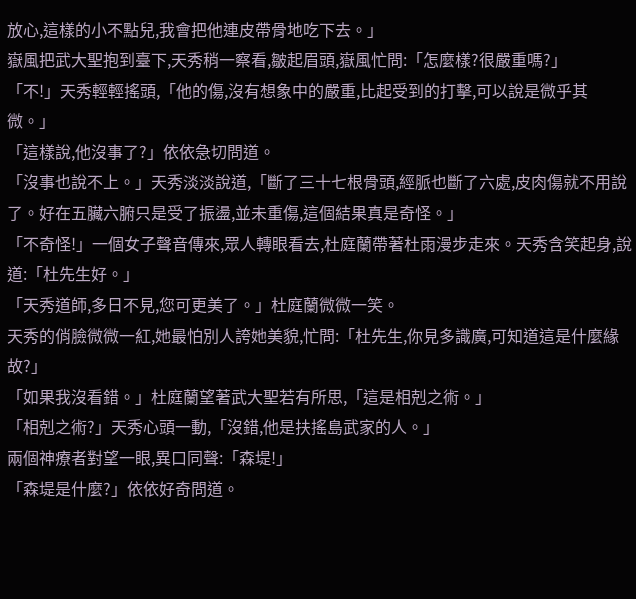放心,這樣的小不點兒,我會把他連皮帶骨地吃下去。」
嶽風把武大聖抱到臺下,天秀稍一察看,皺起眉頭,嶽風忙問:「怎麼樣?很嚴重嗎?」
「不!」天秀輕輕搖頭,「他的傷,沒有想象中的嚴重,比起受到的打擊,可以說是微乎其微。」
「這樣說,他沒事了?」依依急切問道。
「沒事也說不上。」天秀淡淡說道,「斷了三十七根骨頭,經脈也斷了六處,皮肉傷就不用說了。好在五臟六腑只是受了振盪,並未重傷,這個結果真是奇怪。」
「不奇怪!」一個女子聲音傳來,眾人轉眼看去,杜庭蘭帶著杜雨漫步走來。天秀含笑起身,說道:「杜先生好。」
「天秀道師,多日不見,您可更美了。」杜庭蘭微微一笑。
天秀的俏臉微微一紅,她最怕別人誇她美貌,忙問:「杜先生,你見多識廣,可知道這是什麼緣故?」
「如果我沒看錯。」杜庭蘭望著武大聖若有所思,「這是相剋之術。」
「相剋之術?」天秀心頭一動,「沒錯,他是扶搖島武家的人。」
兩個神療者對望一眼,異口同聲:「森堤!」
「森堤是什麼?」依依好奇問道。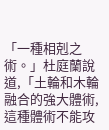「一種相剋之術。」杜庭蘭說道,「土輪和木輪融合的強大體術,這種體術不能攻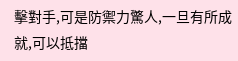擊對手,可是防禦力驚人,一旦有所成就,可以抵擋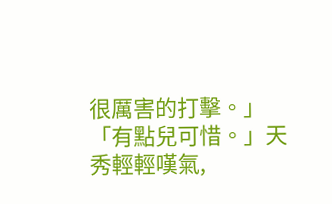很厲害的打擊。」
「有點兒可惜。」天秀輕輕嘆氣,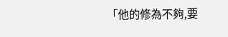「他的修為不夠,要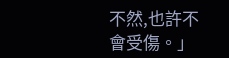不然,也許不會受傷。」